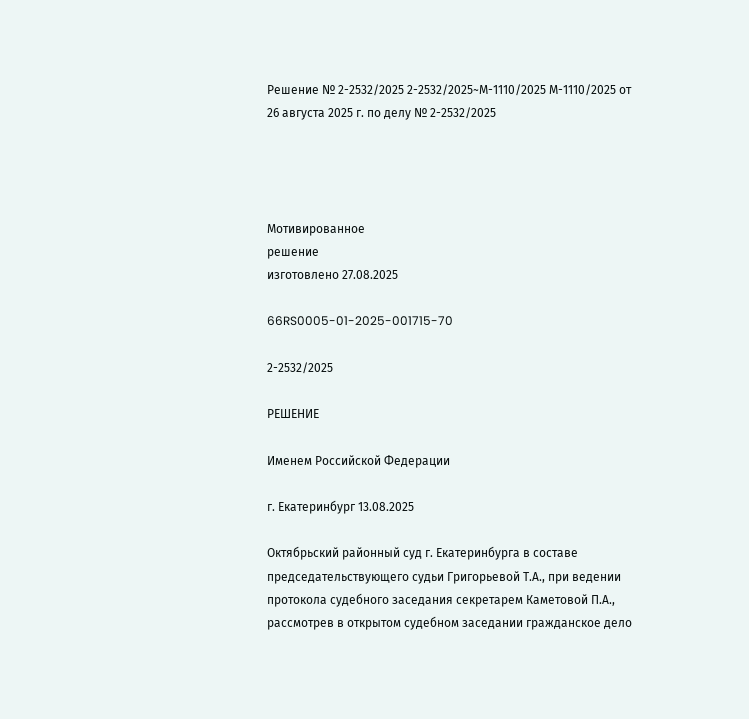Решение № 2-2532/2025 2-2532/2025~М-1110/2025 М-1110/2025 от 26 августа 2025 г. по делу № 2-2532/2025




Мотивированное
решение
изготовлено 27.08.2025

66RS0005-01-2025-001715-70

2-2532/2025

РЕШЕНИЕ

Именем Российской Федерации

г. Екатеринбург 13.08.2025

Октябрьский районный суд г. Екатеринбурга в составе председательствующего судьи Григорьевой Т.А., при ведении протокола судебного заседания секретарем Каметовой П.А., рассмотрев в открытом судебном заседании гражданское дело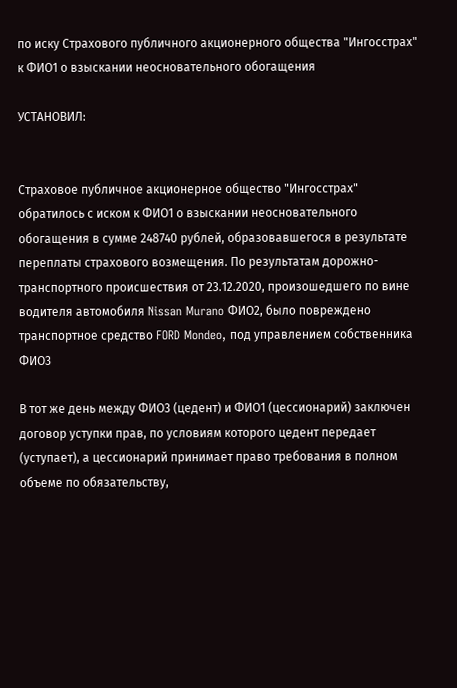по иску Страхового публичного акционерного общества "Ингосстрах" к ФИО1 о взыскании неосновательного обогащения

УСТАНОВИЛ:


Страховое публичное акционерное общество "Ингосстрах" обратилось с иском к ФИО1 о взыскании неосновательного обогащения в сумме 248740 рублей, образовавшегося в результате переплаты страхового возмещения. По результатам дорожно-транспортного происшествия от 23.12.2020, произошедшего по вине водителя автомобиля Nissan Murano ФИО2, было повреждено транспортное средство FORD Mondeo, под управлением собственника ФИО3

В тот же день между ФИО3 (цедент) и ФИО1 (цессионарий) заключен договор уступки прав, по условиям которого цедент передает (уступает), а цессионарий принимает право требования в полном объеме по обязательству,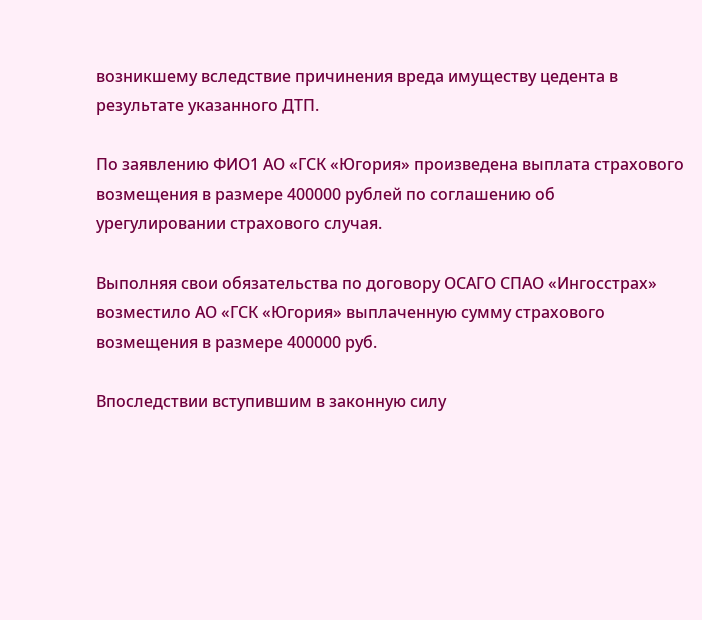возникшему вследствие причинения вреда имуществу цедента в результате указанного ДТП.

По заявлению ФИО1 АО «ГСК «Югория» произведена выплата страхового возмещения в размере 400000 рублей по соглашению об урегулировании страхового случая.

Выполняя свои обязательства по договору ОСАГО СПАО «Ингосстрах» возместило АО «ГСК «Югория» выплаченную сумму страхового возмещения в размере 400000 руб.

Впоследствии вступившим в законную силу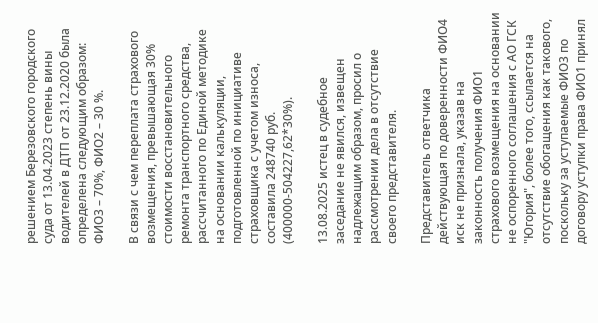решением Березовского городского суда от 13.04.2023 степень вины водителей в ДТП от 23.12.2020 была определена следующим образом: ФИО3 – 70%, ФИО2 – 30 %.

В связи с чем переплата страхового возмещения, превышающая 30% стоимости восстановительного ремонта транспортного средства, рассчитанного по Единой методике на основании калькуляции, подготовленной по инициативе страховщика с учетом износа, составила 248740 руб. (400000-504227,62*30%).

13.08.2025 истец в судебное заседание не явился, извещен надлежащим образом, просил о рассмотрении дела в отсутствие своего представителя.

Представитель ответчика действующая по доверенности ФИО4 иск не признала, указав на законность получения ФИО1 страхового возмещения на основании не оспоренного соглашения с АО ГСК "Югория", более того, ссылается на отсутствие обогащения как такового, поскольку за уступаемые ФИО3 по договору уступки права ФИО1 принял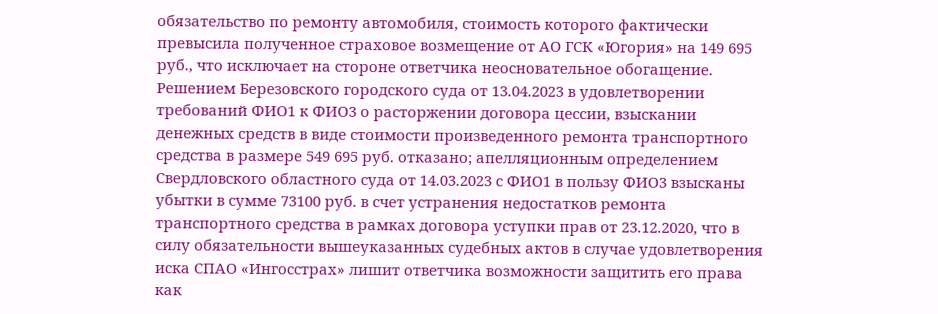обязательство по ремонту автомобиля, стоимость которого фактически превысила полученное страховое возмещение от АО ГСК «Югория» на 149 695 руб., что исключает на стороне ответчика неосновательное обогащение. Решением Березовского городского суда от 13.04.2023 в удовлетворении требований ФИО1 к ФИО3 о расторжении договора цессии, взыскании денежных средств в виде стоимости произведенного ремонта транспортного средства в размере 549 695 руб. отказано; апелляционным определением Свердловского областного суда от 14.03.2023 с ФИО1 в пользу ФИО3 взысканы убытки в сумме 73100 руб. в счет устранения недостатков ремонта транспортного средства в рамках договора уступки прав от 23.12.2020, что в силу обязательности вышеуказанных судебных актов в случае удовлетворения иска СПАО «Ингосстрах» лишит ответчика возможности защитить его права как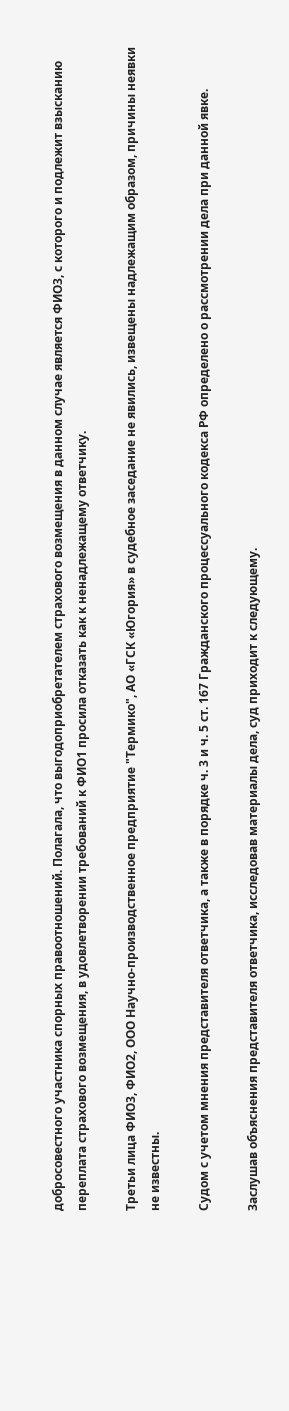добросовестного участника спорных правоотношений. Полагала, что выгодоприобретателем страхового возмещения в данном случае является ФИО3, с которого и подлежит взысканию переплата страхового возмещения, в удовлетворении требований к ФИО1 просила отказать как к ненадлежащему ответчику.

Третьи лица ФИО3, ФИО2, ООО Научно-производственное предприятие "Термико", АО «ГСК «Югория» в судебное заседание не явились, извещены надлежащим образом, причины неявки не известны.

Судом с учетом мнения представителя ответчика, а также в порядке ч. 3 и ч. 5 ст. 167 Гражданского процессуального кодекса РФ определено о рассмотрении дела при данной явке.

Заслушав объяснения представителя ответчика, исследовав материалы дела, суд приходит к следующему.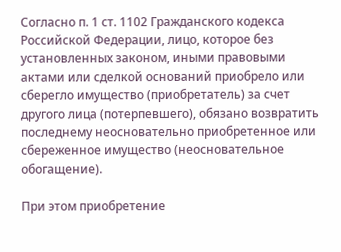Согласно п. 1 ст. 1102 Гражданского кодекса Российской Федерации, лицо, которое без установленных законом, иными правовыми актами или сделкой оснований приобрело или сберегло имущество (приобретатель) за счет другого лица (потерпевшего), обязано возвратить последнему неосновательно приобретенное или сбереженное имущество (неосновательное обогащение).

При этом приобретение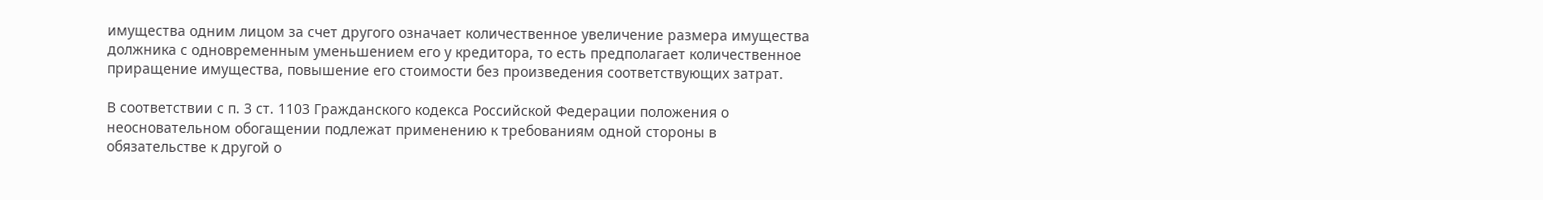имущества одним лицом за счет другого означает количественное увеличение размера имущества должника с одновременным уменьшением его у кредитора, то есть предполагает количественное приращение имущества, повышение его стоимости без произведения соответствующих затрат.

В соответствии с п. 3 ст. 1103 Гражданского кодекса Российской Федерации положения о неосновательном обогащении подлежат применению к требованиям одной стороны в обязательстве к другой о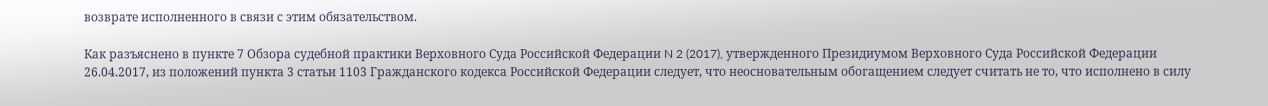возврате исполненного в связи с этим обязательством.

Как разъяснено в пункте 7 Обзора судебной практики Верховного Суда Российской Федерации N 2 (2017), утвержденного Президиумом Верховного Суда Российской Федерации 26.04.2017, из положений пункта 3 статьи 1103 Гражданского кодекса Российской Федерации следует, что неосновательным обогащением следует считать не то, что исполнено в силу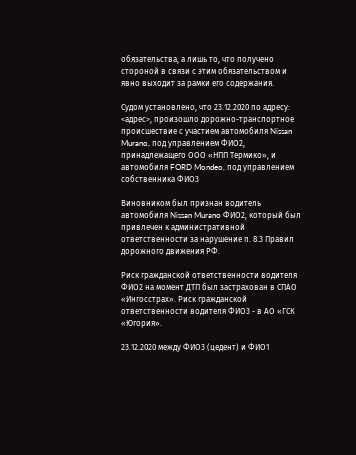обязательства, а лишь то, что получено стороной в связи с этим обязательством и явно выходит за рамки его содержания.

Судом установлено, что 23.12.2020 по адресу: <адрес>, произошло дорожно-транспортное происшествие с участием автомобиля Nissan Murano, под управлением ФИО2, принадлежащего ООО «НПП Термико», и автомобиля FORD Mondeo, под управлением собственника ФИО3

Виновником был признан водитель автомобиля Nissan Murano ФИО2, который был привлечен к административной ответственности за нарушение п. 8.3 Правил дорожного движения РФ.

Риск гражданской ответственности водителя ФИО2 на момент ДТП был застрахован в СПАО «Ингосстрах». Риск гражданской ответственности водителя ФИО3 - в АО «ГСК «Югория».

23.12.2020 между ФИО3 (цедент) и ФИО1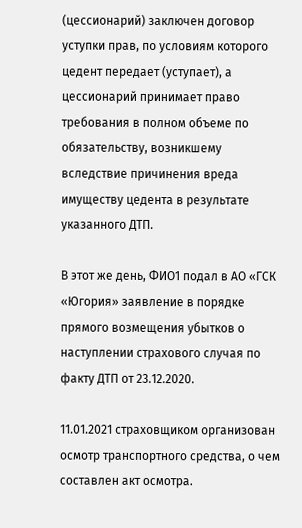(цессионарий) заключен договор уступки прав, по условиям которого цедент передает (уступает), а цессионарий принимает право требования в полном объеме по обязательству, возникшему вследствие причинения вреда имуществу цедента в результате указанного ДТП.

В этот же день, ФИО1 подал в АО «ГСК «Югория» заявление в порядке прямого возмещения убытков о наступлении страхового случая по факту ДТП от 23.12.2020.

11.01.2021 страховщиком организован осмотр транспортного средства, о чем составлен акт осмотра.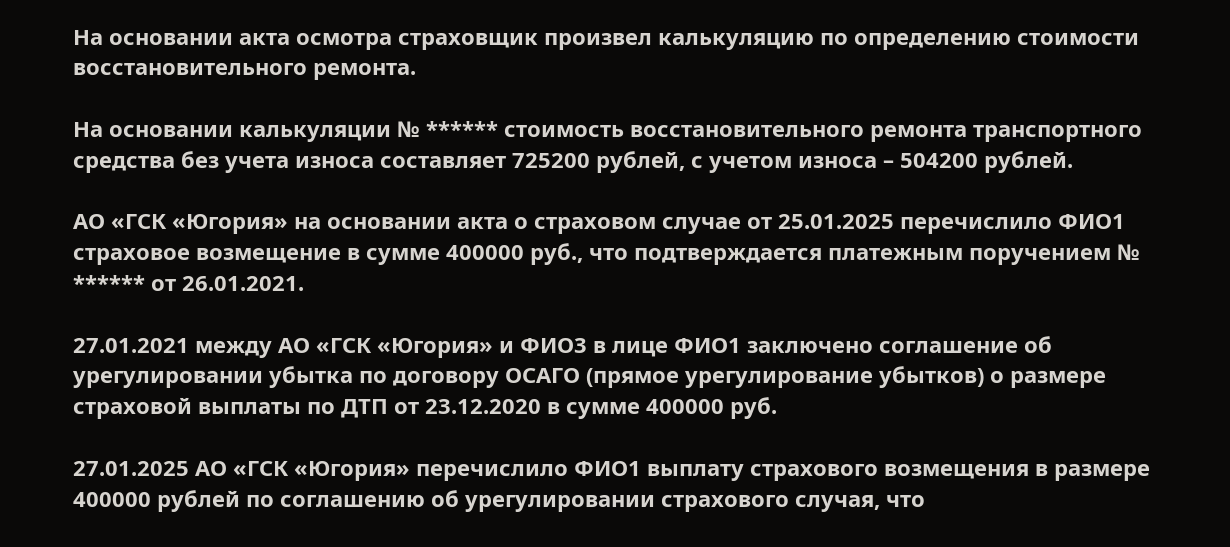На основании акта осмотра страховщик произвел калькуляцию по определению стоимости восстановительного ремонта.

На основании калькуляции № ****** стоимость восстановительного ремонта транспортного средства без учета износа составляет 725200 рублей, с учетом износа – 504200 рублей.

АО «ГСК «Югория» на основании акта о страховом случае от 25.01.2025 перечислило ФИО1 страховое возмещение в сумме 400000 руб., что подтверждается платежным поручением № ****** от 26.01.2021.

27.01.2021 между АО «ГСК «Югория» и ФИО3 в лице ФИО1 заключено соглашение об урегулировании убытка по договору ОСАГО (прямое урегулирование убытков) о размере страховой выплаты по ДТП от 23.12.2020 в сумме 400000 руб.

27.01.2025 АО «ГСК «Югория» перечислило ФИО1 выплату страхового возмещения в размере 400000 рублей по соглашению об урегулировании страхового случая, что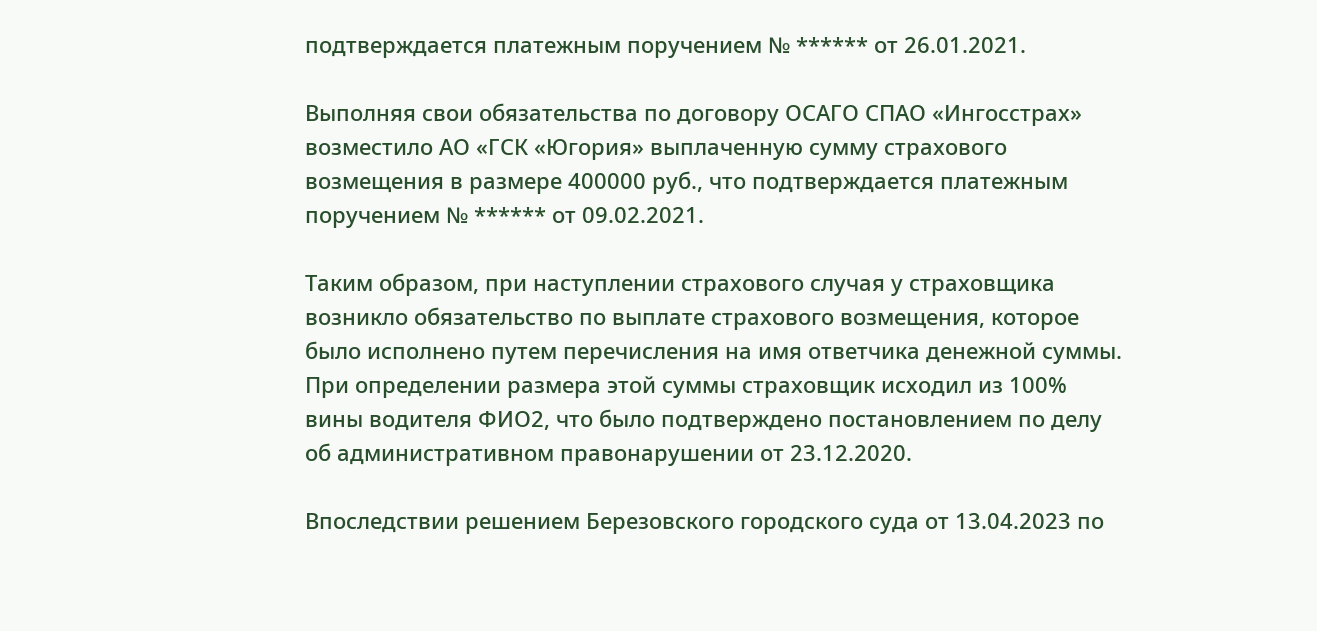подтверждается платежным поручением № ****** от 26.01.2021.

Выполняя свои обязательства по договору ОСАГО СПАО «Ингосстрах» возместило АО «ГСК «Югория» выплаченную сумму страхового возмещения в размере 400000 руб., что подтверждается платежным поручением № ****** от 09.02.2021.

Таким образом, при наступлении страхового случая у страховщика возникло обязательство по выплате страхового возмещения, которое было исполнено путем перечисления на имя ответчика денежной суммы. При определении размера этой суммы страховщик исходил из 100% вины водителя ФИО2, что было подтверждено постановлением по делу об административном правонарушении от 23.12.2020.

Впоследствии решением Березовского городского суда от 13.04.2023 по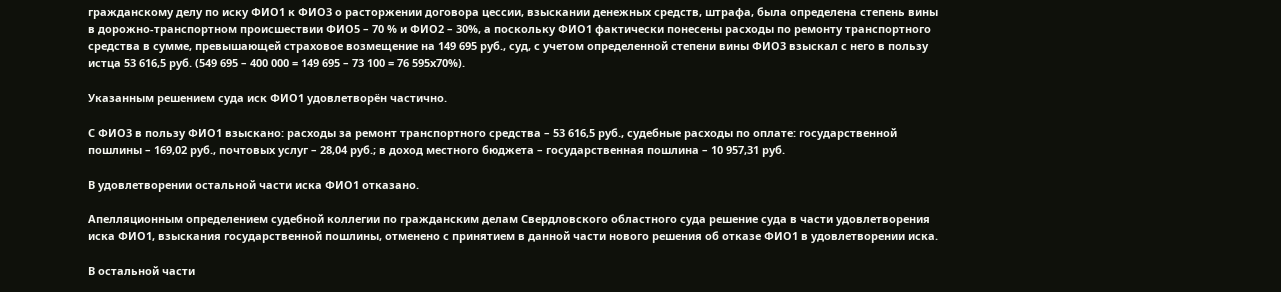гражданскому делу по иску ФИО1 к ФИО3 о расторжении договора цессии, взыскании денежных средств, штрафа, была определена степень вины в дорожно-транспортном происшествии ФИО5 – 70 % и ФИО2 – 30%, а поскольку ФИО1 фактически понесены расходы по ремонту транспортного средства в сумме, превышающей страховое возмещение на 149 695 руб., суд, с учетом определенной степени вины ФИО3 взыскал с него в пользу истца 53 616,5 руб. (549 695 – 400 000 = 149 695 – 73 100 = 76 595х70%).

Указанным решением суда иск ФИО1 удовлетворён частично.

С ФИО3 в пользу ФИО1 взыскано: расходы за ремонт транспортного средства – 53 616,5 руб., судебные расходы по оплате: государственной пошлины – 169,02 руб., почтовых услуг – 28,04 руб.; в доход местного бюджета – государственная пошлина – 10 957,31 руб.

В удовлетворении остальной части иска ФИО1 отказано.

Апелляционным определением судебной коллегии по гражданским делам Свердловского областного суда решение суда в части удовлетворения иска ФИО1, взыскания государственной пошлины, отменено с принятием в данной части нового решения об отказе ФИО1 в удовлетворении иска.

В остальной части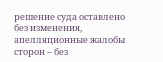решение суда оставлено без изменения, апелляционные жалобы сторон – без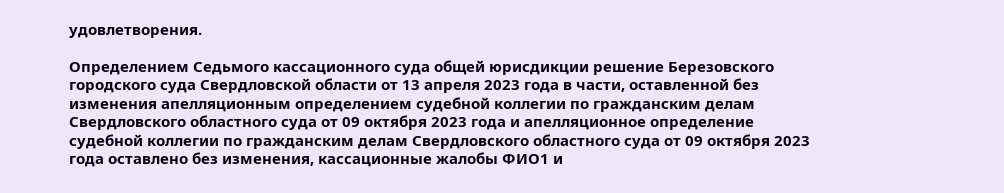удовлетворения.

Определением Седьмого кассационного суда общей юрисдикции решение Березовского городского суда Свердловской области от 13 апреля 2023 года в части, оставленной без изменения апелляционным определением судебной коллегии по гражданским делам Свердловского областного суда от 09 октября 2023 года и апелляционное определение судебной коллегии по гражданским делам Свердловского областного суда от 09 октября 2023 года оставлено без изменения, кассационные жалобы ФИО1 и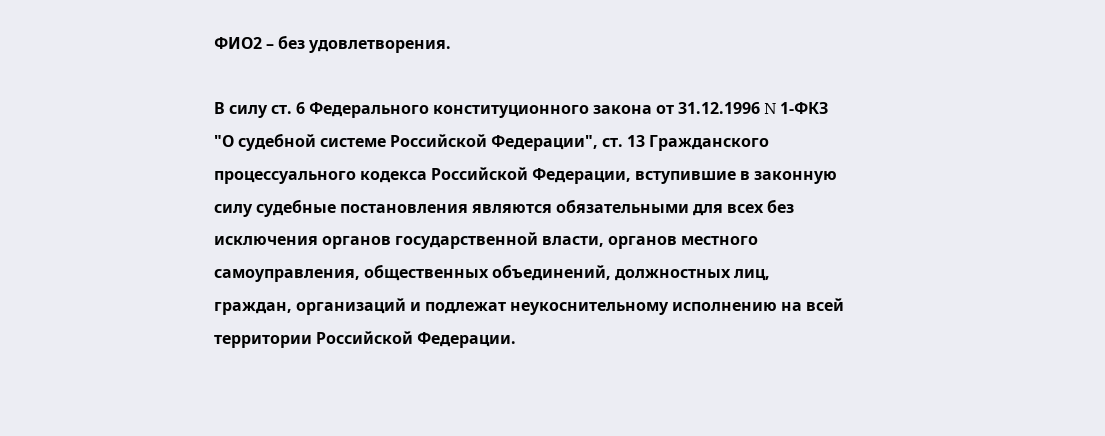ФИО2 – без удовлетворения.

В силу ст. 6 Федерального конституционного закона от 31.12.1996 N 1-ФКЗ "О судебной системе Российской Федерации", ст. 13 Гражданского процессуального кодекса Российской Федерации, вступившие в законную силу судебные постановления являются обязательными для всех без исключения органов государственной власти, органов местного самоуправления, общественных объединений, должностных лиц, граждан, организаций и подлежат неукоснительному исполнению на всей территории Российской Федерации.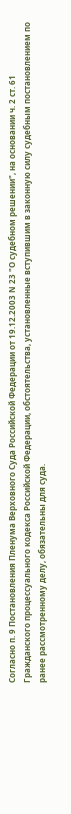Согласно п. 9 Постановления Пленума Верховного Суда Российской Федерации от 19.12.2003 N 23 "О судебном решении", на основании ч. 2 ст. 61 Гражданского процессуального кодекса Российской Федерации, обстоятельства, установленные вступившим в законную силу судебным постановлением по ранее рассмотренному делу, обязательны для суда.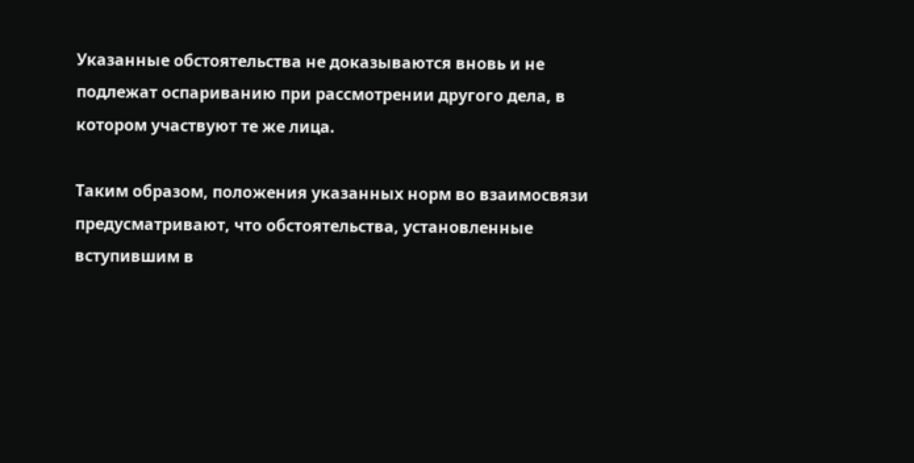Указанные обстоятельства не доказываются вновь и не подлежат оспариванию при рассмотрении другого дела, в котором участвуют те же лица.

Таким образом, положения указанных норм во взаимосвязи предусматривают, что обстоятельства, установленные вступившим в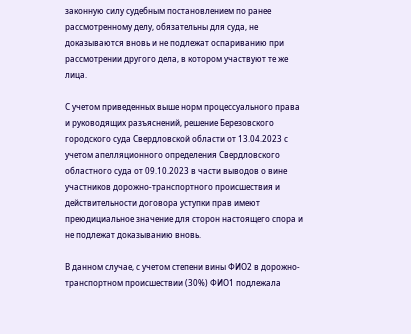законную силу судебным постановлением по ранее рассмотренному делу, обязательны для суда, не доказываются вновь и не подлежат оспариванию при рассмотрении другого дела, в котором участвуют те же лица.

С учетом приведенных выше норм процессуального права и руководящих разъяснений, решение Березовского городского суда Свердловской области от 13.04.2023 с учетом апелляционного определения Свердловского областного суда от 09.10.2023 в части выводов о вине участников дорожно-транспортного происшествия и действительности договора уступки прав имеют преюдициальное значение для сторон настоящего спора и не подлежат доказыванию вновь.

В данном случае, с учетом степени вины ФИО2 в дорожно-транспортном происшествии (30%) ФИО1 подлежала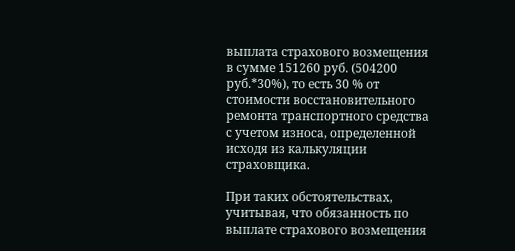выплата страхового возмещения в сумме 151260 руб. (504200 руб.*30%), то есть 30 % от стоимости восстановительного ремонта транспортного средства с учетом износа, определенной исходя из калькуляции страховщика.

При таких обстоятельствах, учитывая, что обязанность по выплате страхового возмещения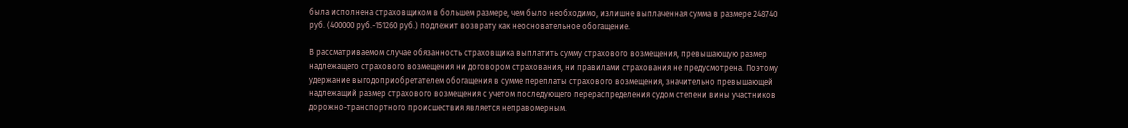была исполнена страховщиком в большем размере, чем было необходимо, излишне выплаченная сумма в размере 248740 руб. (400000 руб.-151260 руб.) подлежит возврату как неосновательное обогащение.

В рассматриваемом случае обязанность страховщика выплатить сумму страхового возмещения, превышающую размер надлежащего страхового возмещения ни договором страхования, ни правилами страхования не предусмотрена. Поэтому удержание выгодоприобретателем обогащения в сумме переплаты страхового возмещения, значительно превышающей надлежащий размер страхового возмещения с учетом последующего перераспределения судом степени вины участников дорожно-транспортного происшествия является неправомерным.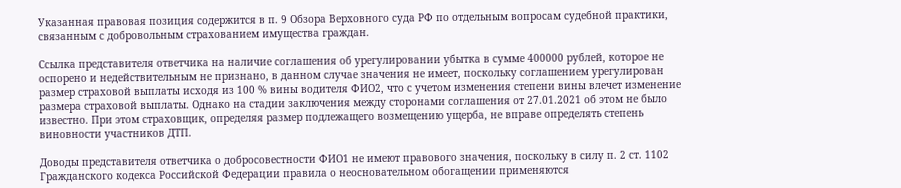Указанная правовая позиция содержится в п. 9 Обзора Верховного суда РФ по отдельным вопросам судебной практики, связанным с добровольным страхованием имущества граждан.

Ссылка представителя ответчика на наличие соглашения об урегулировании убытка в сумме 400000 рублей, которое не оспорено и недействительным не признано, в данном случае значения не имеет, поскольку соглашением урегулирован размер страховой выплаты исходя из 100 % вины водителя ФИО2, что с учетом изменения степени вины влечет изменение размера страховой выплаты. Однако на стадии заключения между сторонами соглашения от 27.01.2021 об этом не было известно. При этом страховщик, определяя размер подлежащего возмещению ущерба, не вправе определять степень виновности участников ДТП.

Доводы представителя ответчика о добросовестности ФИО1 не имеют правового значения, поскольку в силу п. 2 ст. 1102 Гражданского кодекса Российской Федерации правила о неосновательном обогащении применяются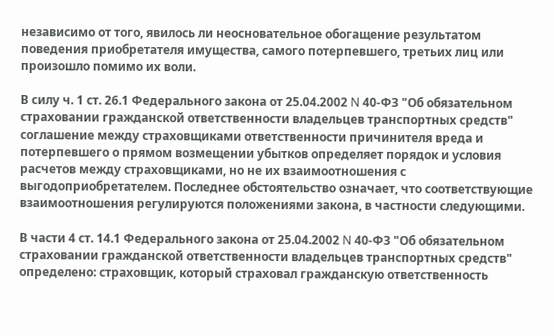независимо от того, явилось ли неосновательное обогащение результатом поведения приобретателя имущества, самого потерпевшего, третьих лиц или произошло помимо их воли.

В силу ч. 1 ст. 26.1 Федерального закона от 25.04.2002 N 40-ФЗ "Об обязательном страховании гражданской ответственности владельцев транспортных средств" соглашение между страховщиками ответственности причинителя вреда и потерпевшего о прямом возмещении убытков определяет порядок и условия расчетов между страховщиками, но не их взаимоотношения с выгодоприобретателем. Последнее обстоятельство означает, что соответствующие взаимоотношения регулируются положениями закона, в частности следующими.

В части 4 ст. 14.1 Федерального закона от 25.04.2002 N 40-ФЗ "Об обязательном страховании гражданской ответственности владельцев транспортных средств" определено: страховщик, который страховал гражданскую ответственность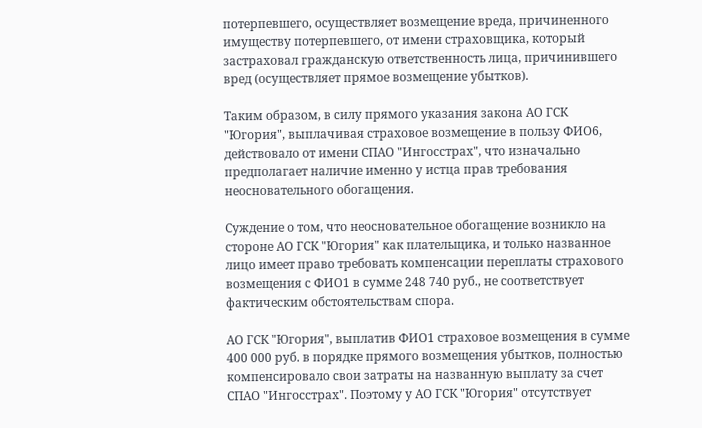потерпевшего, осуществляет возмещение вреда, причиненного имуществу потерпевшего, от имени страховщика, который застраховал гражданскую ответственность лица, причинившего вред (осуществляет прямое возмещение убытков).

Таким образом, в силу прямого указания закона АО ГСК "Югория", выплачивая страховое возмещение в пользу ФИО6, действовало от имени СПАО "Ингосстрах", что изначально предполагает наличие именно у истца прав требования неосновательного обогащения.

Суждение о том, что неосновательное обогащение возникло на стороне АО ГСК "Югория" как плательщика, и только названное лицо имеет право требовать компенсации переплаты страхового возмещения с ФИО1 в сумме 248 740 руб., не соответствует фактическим обстоятельствам спора.

АО ГСК "Югория", выплатив ФИО1 страховое возмещения в сумме 400 000 руб. в порядке прямого возмещения убытков, полностью компенсировало свои затраты на названную выплату за счет СПАО "Ингосстрах". Поэтому у АО ГСК "Югория" отсутствует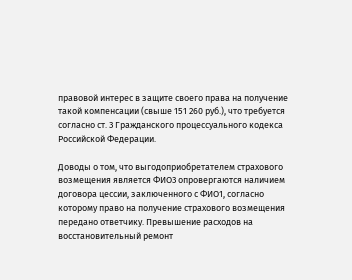правовой интерес в защите своего права на получение такой компенсации (свыше 151 260 руб.), что требуется согласно ст. 3 Гражданского процессуального кодекса Российской Федерации.

Доводы о том, что выгодоприобретателем страхового возмещения является ФИО3 опровергаются наличием договора цессии, заключенного с ФИО1, согласно которому право на получение страхового возмещения передано ответчику. Превышение расходов на восстановительный ремонт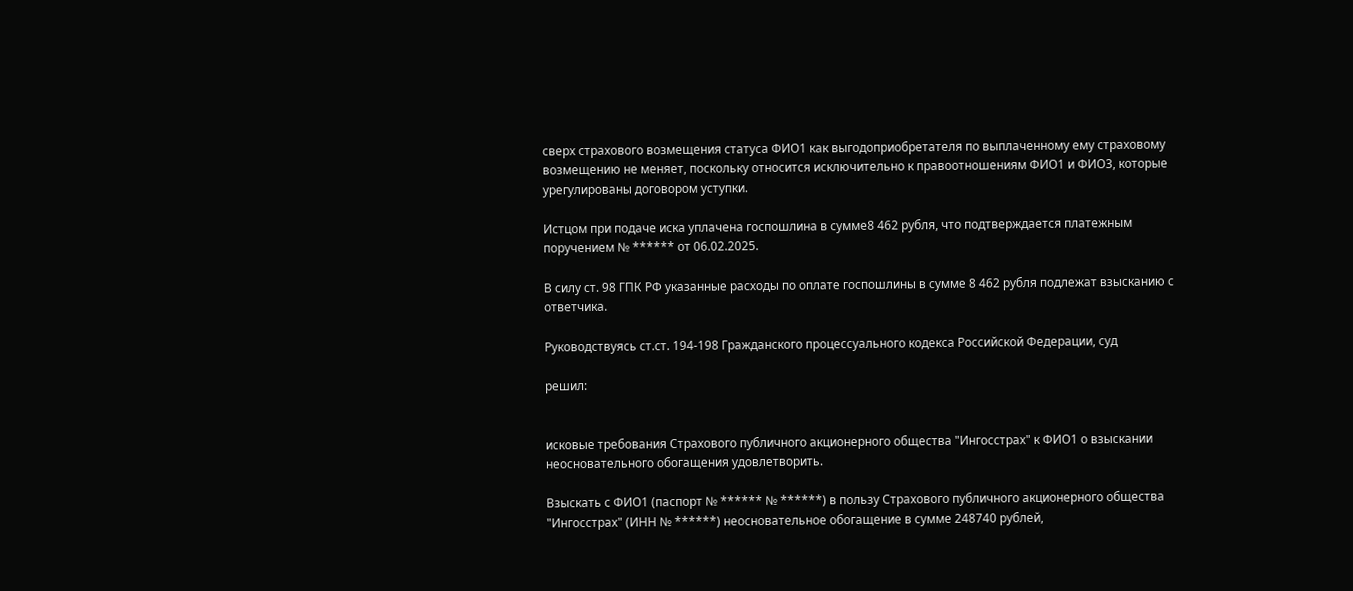сверх страхового возмещения статуса ФИО1 как выгодоприобретателя по выплаченному ему страховому возмещению не меняет, поскольку относится исключительно к правоотношениям ФИО1 и ФИО3, которые урегулированы договором уступки.

Истцом при подаче иска уплачена госпошлина в сумме8 462 рубля, что подтверждается платежным поручением № ****** от 06.02.2025.

В силу ст. 98 ГПК РФ указанные расходы по оплате госпошлины в сумме 8 462 рубля подлежат взысканию с ответчика.

Руководствуясь ст.ст. 194-198 Гражданского процессуального кодекса Российской Федерации, суд

решил:


исковые требования Страхового публичного акционерного общества "Ингосстрах" к ФИО1 о взыскании неосновательного обогащения удовлетворить.

Взыскать с ФИО1 (паспорт № ****** № ******) в пользу Страхового публичного акционерного общества "Ингосстрах" (ИНН № ******) неосновательное обогащение в сумме 248740 рублей,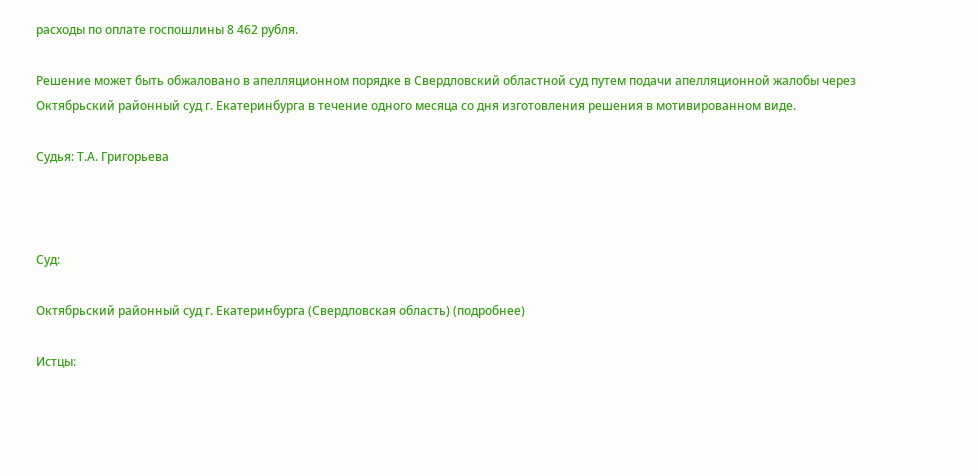расходы по оплате госпошлины 8 462 рубля.

Решение может быть обжаловано в апелляционном порядке в Свердловский областной суд путем подачи апелляционной жалобы через Октябрьский районный суд г. Екатеринбурга в течение одного месяца со дня изготовления решения в мотивированном виде.

Судья: Т.А. Григорьева



Суд:

Октябрьский районный суд г. Екатеринбурга (Свердловская область) (подробнее)

Истцы: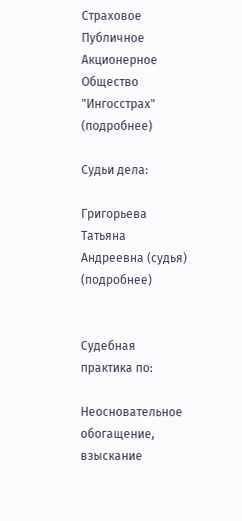Страховое Публичное Акционерное Общество "Ингосстрах" (подробнее)

Судьи дела:

Григорьева Татьяна Андреевна (судья) (подробнее)


Судебная практика по:

Неосновательное обогащение, взыскание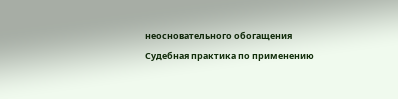неосновательного обогащения
Судебная практика по применению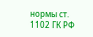нормы ст. 1102 ГК РФ